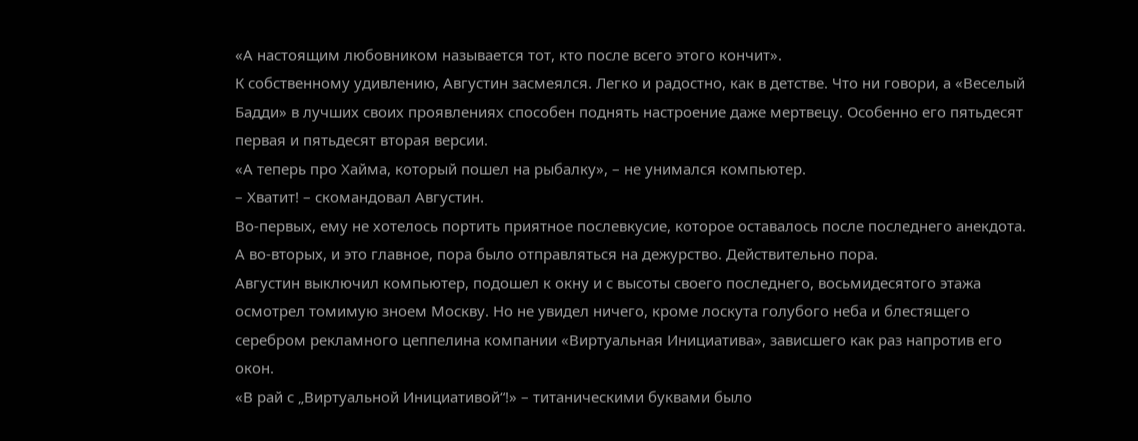«А настоящим любовником называется тот, кто после всего этого кончит».
К собственному удивлению, Августин засмеялся. Легко и радостно, как в детстве. Что ни говори, а «Веселый Бадди» в лучших своих проявлениях способен поднять настроение даже мертвецу. Особенно его пятьдесят первая и пятьдесят вторая версии.
«А теперь про Хайма, который пошел на рыбалку», – не унимался компьютер.
– Хватит! – скомандовал Августин.
Во-первых, ему не хотелось портить приятное послевкусие, которое оставалось после последнего анекдота. А во-вторых, и это главное, пора было отправляться на дежурство. Действительно пора.
Августин выключил компьютер, подошел к окну и с высоты своего последнего, восьмидесятого этажа осмотрел томимую зноем Москву. Но не увидел ничего, кроме лоскута голубого неба и блестящего серебром рекламного цеппелина компании «Виртуальная Инициатива», зависшего как раз напротив его окон.
«В рай с „Виртуальной Инициативой“!» – титаническими буквами было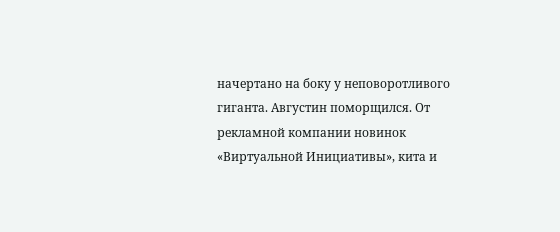начертано на боку у неповоротливого гиганта. Августин поморщился. От рекламной компании новинок «Виртуальной Инициативы», кита и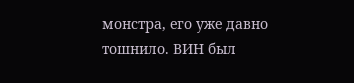монстра, его уже давно тошнило. ВИН был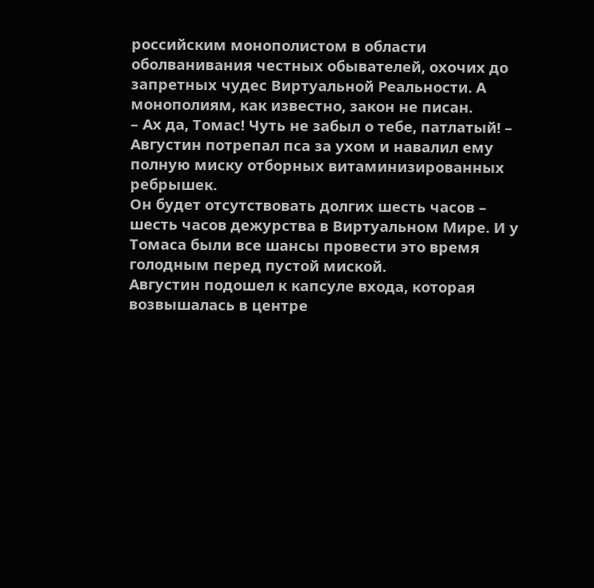российским монополистом в области оболванивания честных обывателей, охочих до запретных чудес Виртуальной Реальности. А монополиям, как известно, закон не писан.
– Ах да, Томас! Чуть не забыл о тебе, патлатый! – Августин потрепал пса за ухом и навалил ему полную миску отборных витаминизированных ребрышек.
Он будет отсутствовать долгих шесть часов – шесть часов дежурства в Виртуальном Мире. И у Томаса были все шансы провести это время голодным перед пустой миской.
Августин подошел к капсуле входа, которая возвышалась в центре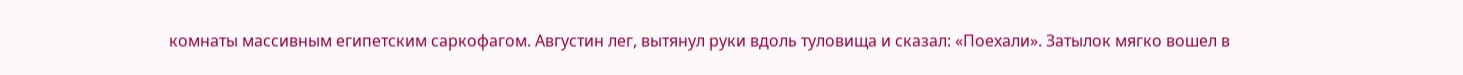комнаты массивным египетским саркофагом. Августин лег, вытянул руки вдоль туловища и сказал: «Поехали». Затылок мягко вошел в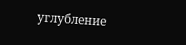углубление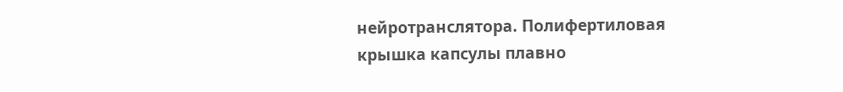нейротранслятора. Полифертиловая крышка капсулы плавно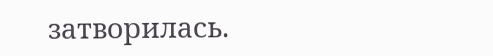затворилась.